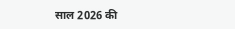साल 2026 की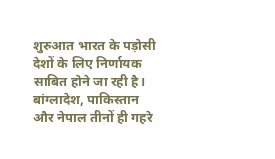शुरुआत भारत के पड़ोसी देशों के लिए निर्णायक साबित होने जा रही है। बांग्लादेश, पाकिस्तान और नेपाल तीनों ही गहरे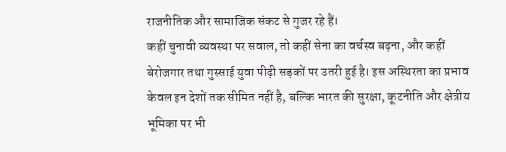राजनीतिक और सामाजिक संकट से गुजर रहे हैं।
कहीं चुनावी व्यवस्था पर सवाल, तो कहीं सेना का वर्चस्व बढ़ना, और कहीं बेरोजगार तथा गुस्साई युवा पीढ़ी सड़कों पर उतरी हुई है। इस अस्थिरता का प्रभाव केवल इन देशों तक सीमित नहीं है, बल्कि भारत की सुरक्षा, कूटनीति और क्षेत्रीय भूमिका पर भी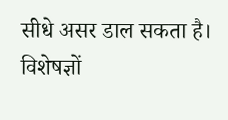सीधे असर डाल सकता है।
विशेषज्ञों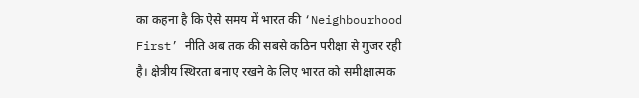का कहना है कि ऐसे समय में भारत की ‘Neighbourhood First’ नीति अब तक की सबसे कठिन परीक्षा से गुजर रही है। क्षेत्रीय स्थिरता बनाए रखने के लिए भारत को समीक्षात्मक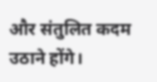और संतुलित कदम उठाने होंगे।